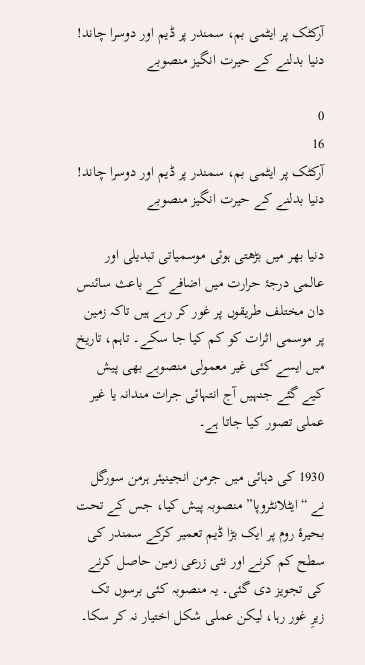آرکٹک پر ایٹمی بم، سمندر پر ڈیم اور دوسرا چاند! دنیا بدلنے کے حیرت انگیز منصوبے

0
16
آرکٹک پر ایٹمی بم، سمندر پر ڈیم اور دوسرا چاند! دنیا بدلنے کے حیرت انگیز منصوبے

دنیا بھر میں بڑھتی ہوئی موسمیاتی تبدیلی اور عالمی درجۂ حرارت میں اضافے کے باعث سائنس دان مختلف طریقوں پر غور کر رہے ہیں تاکہ زمین پر موسمی اثرات کو کم کیا جا سکے۔ تاہم، تاریخ میں ایسے کئی غیر معمولی منصوبے بھی پیش کیے گئے جنہیں آج انتہائی جرات مندانہ یا غیر عملی تصور کیا جاتا ہے۔

1930 کی دہائی میں جرمن انجینیئر ہرمن سورگل نے “ایٹلانٹروپا” منصوبہ پیش کیا، جس کے تحت بحیرۂ روم پر ایک بڑا ڈیم تعمیر کرکے سمندر کی سطح کم کرنے اور نئی زرعی زمین حاصل کرنے کی تجویز دی گئی۔ یہ منصوبہ کئی برسوں تک زیرِ غور رہا، لیکن عملی شکل اختیار نہ کر سکا۔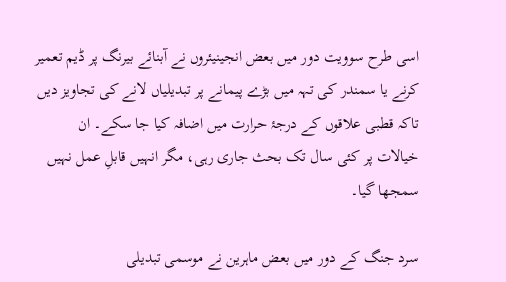اسی طرح سوویت دور میں بعض انجینیئروں نے آبنائے بیرنگ پر ڈیم تعمیر کرنے یا سمندر کی تہہ میں بڑے پیمانے پر تبدیلیاں لانے کی تجاویز دیں تاکہ قطبی علاقوں کے درجۂ حرارت میں اضافہ کیا جا سکے۔ ان خیالات پر کئی سال تک بحث جاری رہی، مگر انہیں قابلِ عمل نہیں سمجھا گیا۔

سرد جنگ کے دور میں بعض ماہرین نے موسمی تبدیلی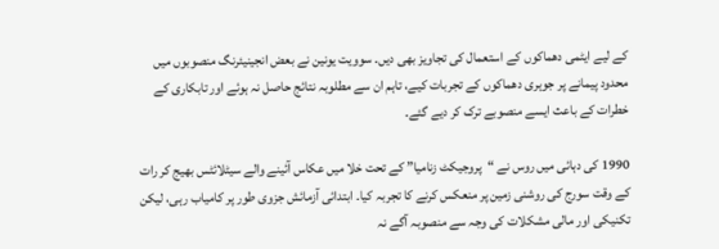کے لیے ایٹمی دھماکوں کے استعمال کی تجاویز بھی دیں۔ سوویت یونین نے بعض انجینیئرنگ منصوبوں میں محدود پیمانے پر جوہری دھماکوں کے تجربات کیے، تاہم ان سے مطلوبہ نتائج حاصل نہ ہوئے اور تابکاری کے خطرات کے باعث ایسے منصوبے ترک کر دیے گئے۔

1990 کی دہائی میں روس نے “پروجیکٹ زنامیا” کے تحت خلا میں عکاس آئینے والے سیٹلائٹس بھیج کر رات کے وقت سورج کی روشنی زمین پر منعکس کرنے کا تجربہ کیا۔ ابتدائی آزمائش جزوی طور پر کامیاب رہی، لیکن تکنیکی اور مالی مشکلات کی وجہ سے منصوبہ آگے نہ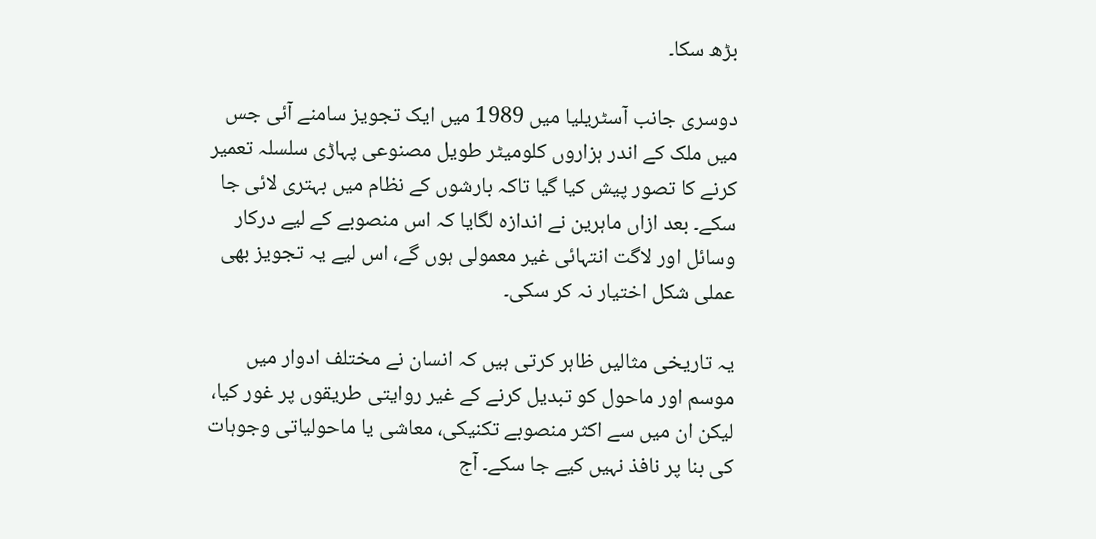بڑھ سکا۔

دوسری جانب آسٹریلیا میں 1989 میں ایک تجویز سامنے آئی جس میں ملک کے اندر ہزاروں کلومیٹر طویل مصنوعی پہاڑی سلسلہ تعمیر کرنے کا تصور پیش کیا گیا تاکہ بارشوں کے نظام میں بہتری لائی جا سکے۔ بعد ازاں ماہرین نے اندازہ لگایا کہ اس منصوبے کے لیے درکار وسائل اور لاگت انتہائی غیر معمولی ہوں گے، اس لیے یہ تجویز بھی عملی شکل اختیار نہ کر سکی۔

یہ تاریخی مثالیں ظاہر کرتی ہیں کہ انسان نے مختلف ادوار میں موسم اور ماحول کو تبدیل کرنے کے غیر روایتی طریقوں پر غور کیا، لیکن ان میں سے اکثر منصوبے تکنیکی، معاشی یا ماحولیاتی وجوہات کی بنا پر نافذ نہیں کیے جا سکے۔ آج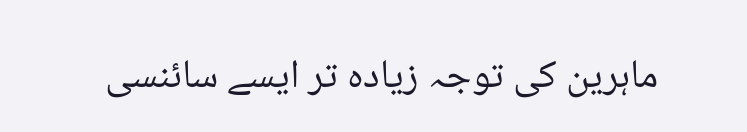ماہرین کی توجہ زیادہ تر ایسے سائنسی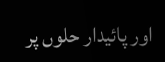اور پائیدار حلوں پر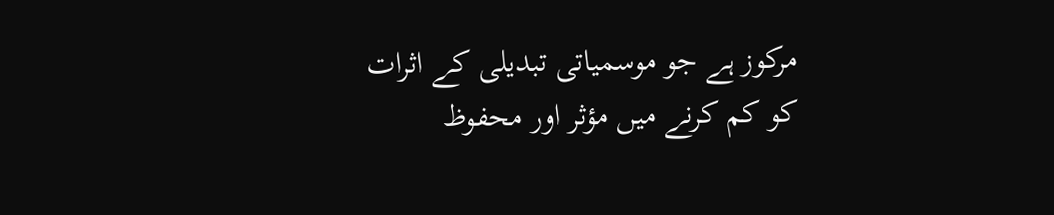مرکوز ہے جو موسمیاتی تبدیلی کے اثرات کو کم کرنے میں مؤثر اور محفوظ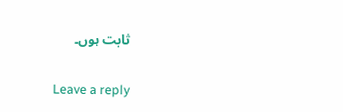ثابت ہوں۔

Leave a reply